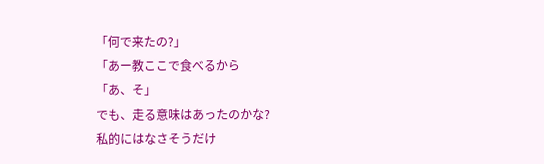「何で来たの?」
「あー教ここで食べるから
「あ、そ」
でも、走る意味はあったのかな?
私的にはなさそうだけ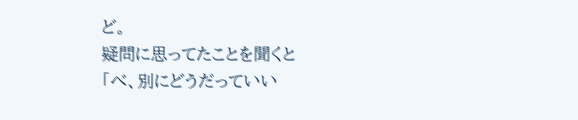ど。
疑問に思ってたことを聞くと
「べ、別にどうだっていい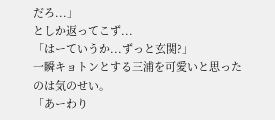だろ...」
としか返ってこず...
「はーていうか...ずっと玄関?」
一瞬キョトンとする三浦を可愛いと思ったのは気のせい。
「あーわり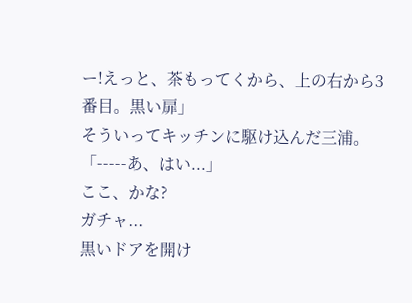ー!えっと、茶もってくから、上の右から3番目。黒い扉」
そういってキッチンに駆け込んだ三浦。
「-----あ、はい...」
ここ、かな?
ガチャ...
黒いドアを開け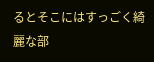るとそこにはすっごく綺麗な部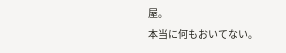屋。
本当に何もおいてない。